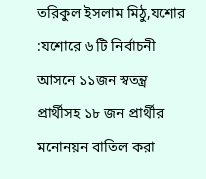তরিকুল ইসলাম মিঠু,যশোর :যশোরে ৬ টি নির্বাচনী আসনে ১১জন স্বতন্ত্র প্রার্থীসহ ১৮ জন প্রার্থীর মনোনয়ন বাতিল করা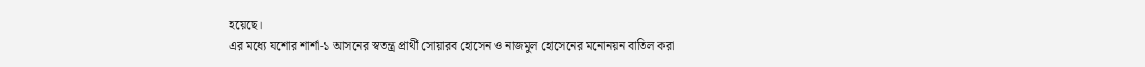হয়েছে।
এর মধ্যে যশোর শার্শা-১ আসনের স্বতন্ত্র প্রার্থী সোয়ারব হোসেন ও নাজমুল হোসেনের মনোনয়ন বাতিল করা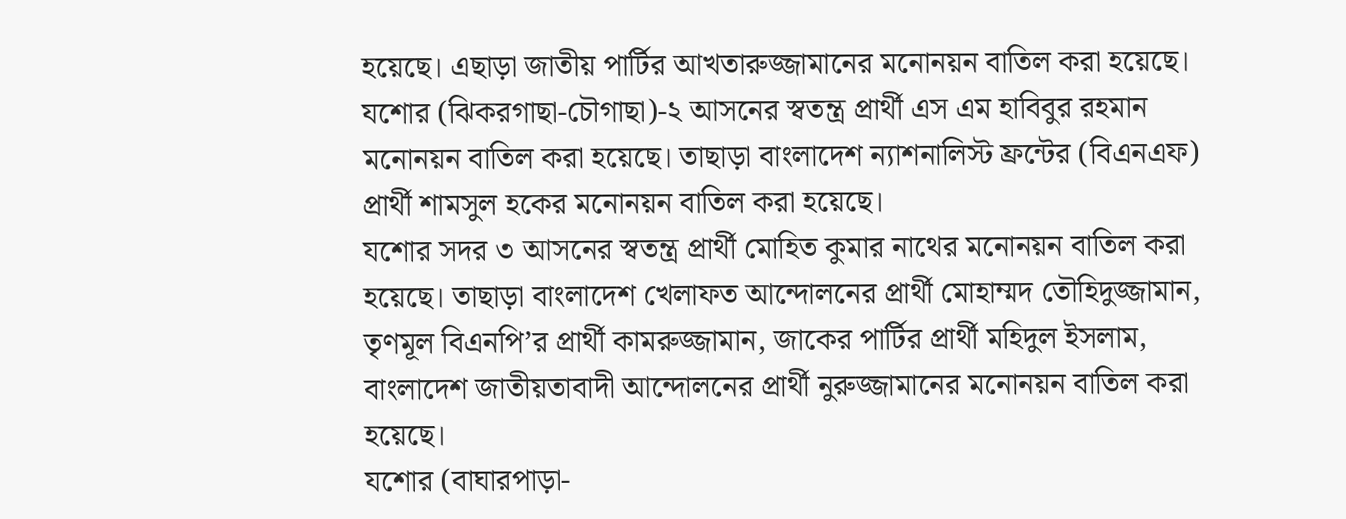হয়েছে। এছাড়া জাতীয় পার্টির আখতারুজ্জামানের মনোনয়ন বাতিল করা হয়েছে।
যশোর (ঝিকরগাছা-চৌগাছা)-২ আসনের স্বতন্ত্র প্রার্থী এস এম হাবিবুর রহমান মনোনয়ন বাতিল করা হয়েছে। তাছাড়া বাংলাদেশ ন্যাশনালিস্ট ফ্রন্টের (বিএনএফ) প্রার্থী শামসুল হকের মনোনয়ন বাতিল করা হয়েছে।
যশোর সদর ৩ আসনের স্বতন্ত্র প্রার্থী মোহিত কুমার নাথের মনোনয়ন বাতিল করা হয়েছে। তাছাড়া বাংলাদেশ খেলাফত আন্দোলনের প্রার্থী মোহাম্মদ তৌহিদুজ্জামান, তৃণমূল বিএনপি’র প্রার্থী কামরুজ্জামান, জাকের পার্টির প্রার্থী মহিদুল ইসলাম, বাংলাদেশ জাতীয়তাবাদী আন্দোলনের প্রার্থী নুরুজ্জামানের মনোনয়ন বাতিল করা হয়েছে।
যশোর (বাঘারপাড়া-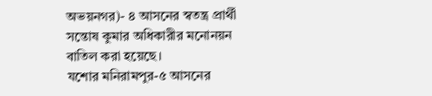অভয়নগর)- ৪ আসনের স্বতন্ত্র প্রার্থী সন্তোষ কুমার অধিকারীর মনোনয়ন বাতিল করা হয়েছে।
যশোর মনিরামপুর-৫ আসনের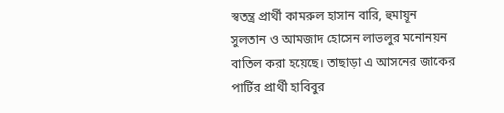স্বতন্ত্র প্রার্থী কামরুল হাসান বারি, হুমায়ূন সুলতান ও আমজাদ হোসেন লাভলুর মনোনয়ন বাতিল করা হয়েছে। তাছাড়া এ আসনের জাকের পার্টির প্রার্থী হাবিবুর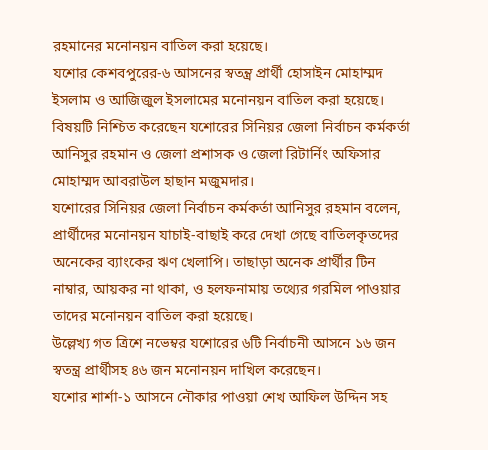রহমানের মনোনয়ন বাতিল করা হয়েছে।
যশোর কেশবপুরের-৬ আসনের স্বতন্ত্র প্রার্থী হোসাইন মোহাম্মদ ইসলাম ও আজিজুল ইসলামের মনোনয়ন বাতিল করা হয়েছে।
বিষয়টি নিশ্চিত করেছেন যশোরের সিনিয়র জেলা নির্বাচন কর্মকর্তা আনিসুর রহমান ও জেলা প্রশাসক ও জেলা রিটার্নিং অফিসার মোহাম্মদ আবরাউল হাছান মজুমদার।
যশোরের সিনিয়র জেলা নির্বাচন কর্মকর্তা আনিসুর রহমান বলেন, প্রার্থীদের মনোনয়ন যাচাই-বাছাই করে দেখা গেছে বাতিলকৃতদের অনেকের ব্যাংকের ঋণ খেলাপি। তাছাড়া অনেক প্রার্থীর টিন নাম্বার, আয়কর না থাকা, ও হলফনামায় তথ্যের গরমিল পাওয়ার তাদের মনোনয়ন বাতিল করা হয়েছে।
উল্লেখ্য গত ত্রিশে নভেম্বর যশোরের ৬টি নির্বাচনী আসনে ১৬ জন স্বতন্ত্র প্রার্থীসহ ৪৬ জন মনোনয়ন দাখিল করেছেন।
যশোর শার্শা-১ আসনে নৌকার পাওয়া শেখ আফিল উদ্দিন সহ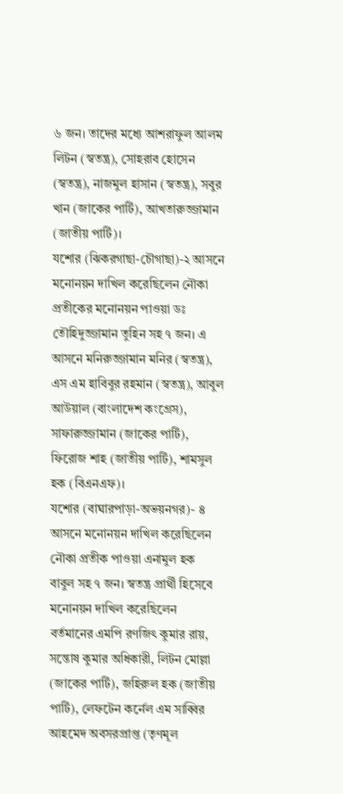৬ জন। তাদের মধ্যে আশরাফুল আলম লিটন (স্বতন্ত্র), সোহরাব হোসেন (স্বতন্ত্র), নাজমুল হাসান (স্বতন্ত্র), সবুর খান (জাকের পার্টি), আখতারুজ্জামান (জাতীয় পার্টি)।
যশোর (ঝিকরগাছা-চৌগাছা)-২ আসনে মনোনয়ন দাখিল করেছিলেন নৌকা প্রতীকের মনোনয়ন পাওয়া ডঃ তৌহিদুজ্জামান তুহিন সহ ৭ জন। এ আসনে মনিরুজ্জামান মনির (স্বতন্ত্র), এস এম হাবিবুর রহমান (স্বতন্ত্র), আবুল আউয়াল (বাংলাদেশ কংগ্রেস), সাফারুজ্জামান (জাকের পার্টি), ফিরোজ শাহ (জাতীয় পার্টি), শামসুল হক (বিএনএফ)।
যশোর (বাঘারপাড়া-অভয়নগর)- ৪ আসনে মনোনয়ন দাখিল করেছিলেন নৌকা প্রতীক পাওয়া এনামুল হক বাবুল সহ ৭ জন। স্বতন্ত্র প্রার্থী হিসেবে মনোনয়ন দাখিল করেছিলেন বর্তমানের এমপি রণজিৎ কুমার রায়, সন্তোষ কুমার অধিকারী, লিটন মোল্লা (জাকের পার্টি), জহিরুল হক (জাতীয় পার্টি), লেফটেন কর্নেল এম সাব্বির আহমেদ অবসরপ্রাপ্ত (তৃণমূল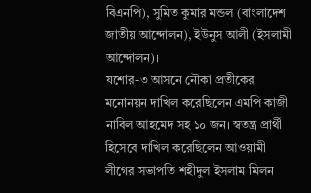বিএনপি), সুমিত কুমার মন্ডল (বাংলাদেশ জাতীয় আন্দোলন), ইউনুস আলী (ইসলামী আন্দোলন)।
যশোর-৩ আসনে নৌকা প্রতীকের মনোনয়ন দাখিল করেছিলেন এমপি কাজী নাবিল আহমেদ সহ ১০ জন। স্বতন্ত্র প্রার্থী হিসেবে দাখিল করেছিলেন আওয়ামী লীগের সভাপতি শহীদুল ইসলাম মিলন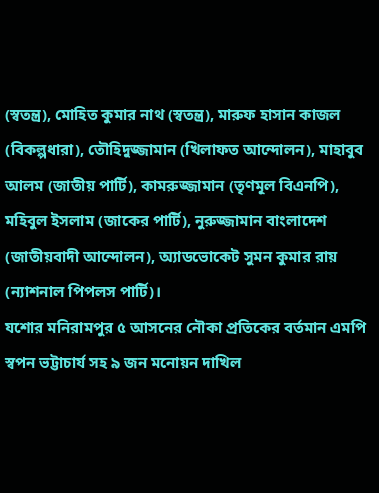(স্বতন্ত্র), মোহিত কুমার নাথ (স্বতন্ত্র), মারুফ হাসান কাজল (বিকল্পধারা), তৌহিদুজ্জামান (খিলাফত আন্দোলন), মাহাবুব আলম (জাতীয় পার্টি), কামরুজ্জামান (তৃণমূল বিএনপি), মহিবুল ইসলাম (জাকের পার্টি), নুরুজ্জামান বাংলাদেশ (জাতীয়বাদী আন্দোলন), অ্যাডভোকেট সুমন কুমার রায় (ন্যাশনাল পিপলস পার্টি)।
যশোর মনিরামপুর ৫ আসনের নৌকা প্রতিকের বর্তমান এমপি স্বপন ভট্টাচার্য সহ ৯ জন মনোয়ন দাখিল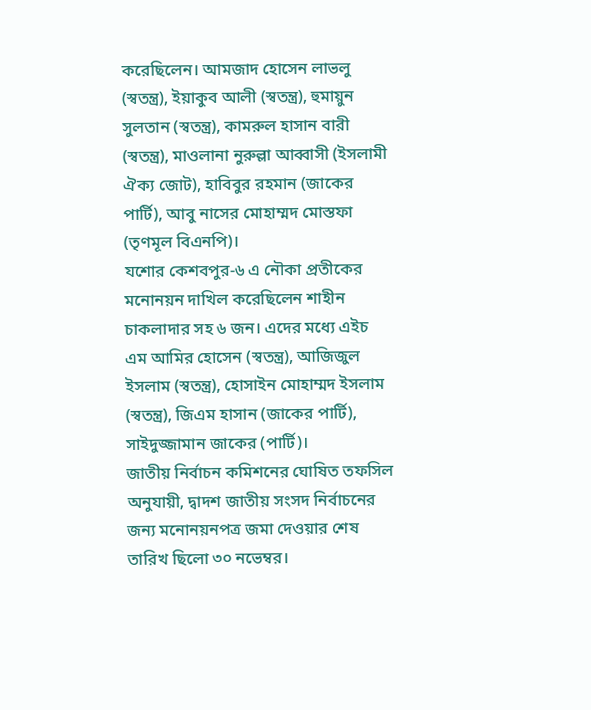করেছিলেন। আমজাদ হোসেন লাভলু (স্বতন্ত্র), ইয়াকুব আলী (স্বতন্ত্র), হুমায়ুন সুলতান (স্বতন্ত্র), কামরুল হাসান বারী (স্বতন্ত্র), মাওলানা নুরুল্লা আব্বাসী (ইসলামী ঐক্য জোট), হাবিবুর রহমান (জাকের পার্টি), আবু নাসের মোহাম্মদ মোস্তফা (তৃণমূল বিএনপি)।
যশোর কেশবপুর-৬ এ নৌকা প্রতীকের মনোনয়ন দাখিল করেছিলেন শাহীন চাকলাদার সহ ৬ জন। এদের মধ্যে এইচ এম আমির হোসেন (স্বতন্ত্র), আজিজুল ইসলাম (স্বতন্ত্র), হোসাইন মোহাম্মদ ইসলাম (স্বতন্ত্র), জিএম হাসান (জাকের পার্টি), সাইদুজ্জামান জাকের (পার্টি)।
জাতীয় নির্বাচন কমিশনের ঘোষিত তফসিল অনুযায়ী, দ্বাদশ জাতীয় সংসদ নির্বাচনের জন্য মনোনয়নপত্র জমা দেওয়ার শেষ তারিখ ছিলো ৩০ নভেম্বর।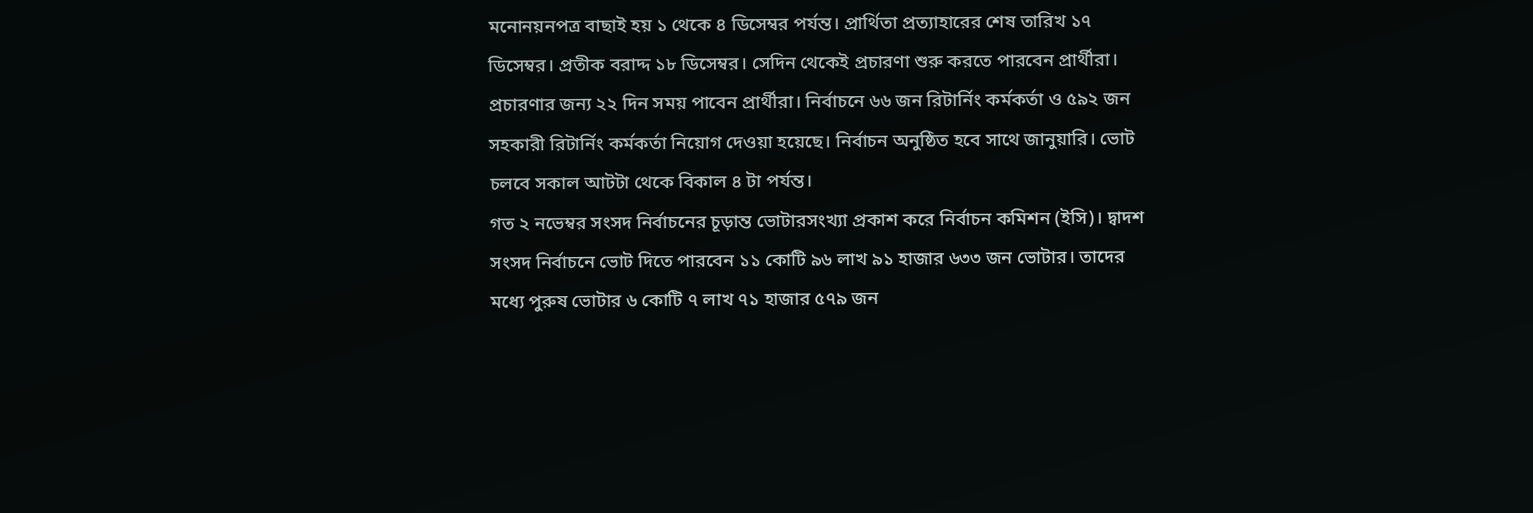মনোনয়নপত্র বাছাই হয় ১ থেকে ৪ ডিসেম্বর পর্যন্ত। প্রার্থিতা প্রত্যাহারের শেষ তারিখ ১৭ ডিসেম্বর। প্রতীক বরাদ্দ ১৮ ডিসেম্বর। সেদিন থেকেই প্রচারণা শুরু করতে পারবেন প্রার্থীরা। প্রচারণার জন্য ২২ দিন সময় পাবেন প্রার্থীরা। নির্বাচনে ৬৬ জন রিটার্নিং কর্মকর্তা ও ৫৯২ জন সহকারী রিটার্নিং কর্মকর্তা নিয়োগ দেওয়া হয়েছে। নির্বাচন অনুষ্ঠিত হবে সাথে জানুয়ারি। ভোট চলবে সকাল আটটা থেকে বিকাল ৪ টা পর্যন্ত।
গত ২ নভেম্বর সংসদ নির্বাচনের চূড়ান্ত ভোটারসংখ্যা প্রকাশ করে নির্বাচন কমিশন (ইসি)। দ্বাদশ সংসদ নির্বাচনে ভোট দিতে পারবেন ১১ কোটি ৯৬ লাখ ৯১ হাজার ৬৩৩ জন ভোটার। তাদের মধ্যে পুরুষ ভোটার ৬ কোটি ৭ লাখ ৭১ হাজার ৫৭৯ জন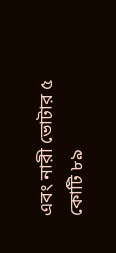এবং নারী ভোটার ৫ কোটি ৮৯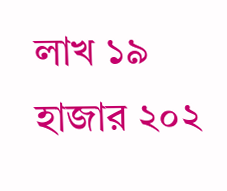লাখ ১৯ হাজার ২০২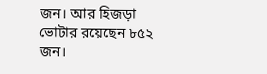জন। আর হিজড়া ভোটার রয়েছেন ৮৫২ জন।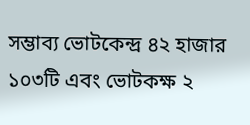সম্ভাব্য ভোটকেন্দ্র ৪২ হাজার ১০৩টি এবং ভোটকক্ষ ২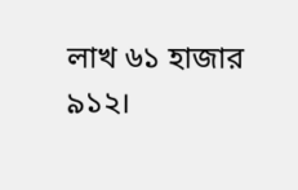লাখ ৬১ হাজার ৯১২।